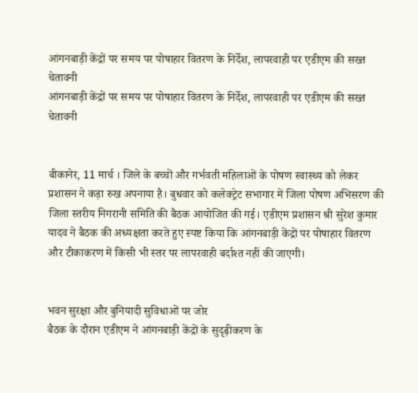आंगनबाड़ी केंद्रों पर समय पर पोषाहार वितरण के निर्देश, लापरवाही पर एडीएम की सख्त चेतावनी
आंगनबाड़ी केंद्रों पर समय पर पोषाहार वितरण के निर्देश, लापरवाही पर एडीएम की सख्त चेतावनी


बीकानेर, 11 मार्च । जिले के बच्चों और गर्भवती महिलाओं के पोषण स्वास्थ्य को लेकर प्रशासन ने कड़ा रुख अपनाया है। बुधवार को कलेक्ट्रेट सभागार में जिला पोषण अभिसरण की जिला स्तरीय निगरानी समिति की बैठक आयोजित की गई। एडीएम प्रशासन श्री सुरेश कुमार यादव ने बैठक की अध्यक्षता करते हुए स्पष्ट किया कि आंगनबाड़ी केंद्रों पर पोषाहार वितरण और टीकाकरण में किसी भी स्तर पर लापरवाही बर्दाश्त नहीं की जाएगी।


भवन सुरक्षा और बुनियादी सुविधाओं पर जोर
बैठक के दौरान एडीएम ने आंगनबाड़ी केंद्रों के सुदृढ़ीकरण के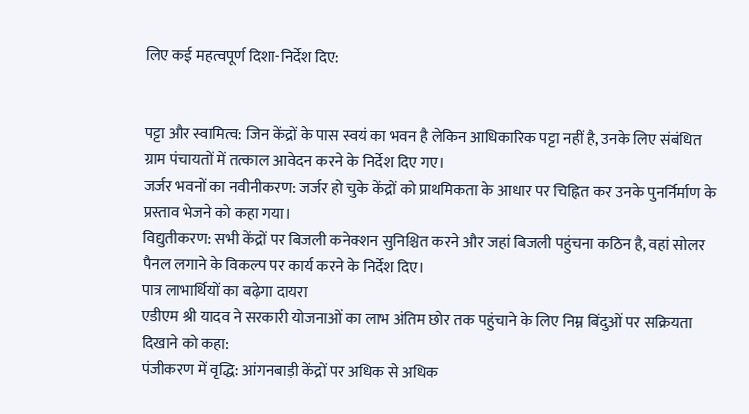लिए कई महत्वपूर्ण दिशा-निर्देश दिए:


पट्टा और स्वामित्व: जिन केंद्रों के पास स्वयं का भवन है लेकिन आधिकारिक पट्टा नहीं है, उनके लिए संबंधित ग्राम पंचायतों में तत्काल आवेदन करने के निर्देश दिए गए।
जर्जर भवनों का नवीनीकरण: जर्जर हो चुके केंद्रों को प्राथमिकता के आधार पर चिह्नित कर उनके पुनर्निर्माण के प्रस्ताव भेजने को कहा गया।
विद्युतीकरण: सभी केंद्रों पर बिजली कनेक्शन सुनिश्चित करने और जहां बिजली पहुंचना कठिन है, वहां सोलर पैनल लगाने के विकल्प पर कार्य करने के निर्देश दिए।
पात्र लाभार्थियों का बढ़ेगा दायरा
एडीएम श्री यादव ने सरकारी योजनाओं का लाभ अंतिम छोर तक पहुंचाने के लिए निम्न बिंदुओं पर सक्रियता दिखाने को कहा:
पंजीकरण में वृद्धि: आंगनबाड़ी केंद्रों पर अधिक से अधिक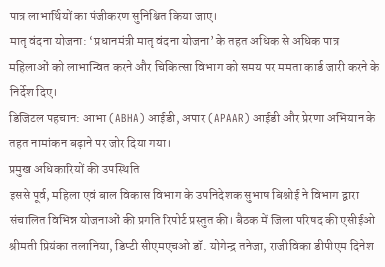पात्र लाभार्थियों का पंजीकरण सुनिश्चित किया जाए।
मातृ वंदना योजना: ‘प्रधानमंत्री मातृ वंदना योजना’ के तहत अधिक से अधिक पात्र महिलाओं को लाभान्वित करने और चिकित्सा विभाग को समय पर ममता कार्ड जारी करने के निर्देश दिए।
डिजिटल पहचान: आभा (ABHA) आईडी, अपार (APAAR) आईडी और प्रेरणा अभियान के तहत नामांकन बढ़ाने पर जोर दिया गया।
प्रमुख अधिकारियों की उपस्थिति
इससे पूर्व, महिला एवं बाल विकास विभाग के उपनिदेशक सुभाष बिश्नोई ने विभाग द्वारा संचालित विभिन्न योजनाओं की प्रगति रिपोर्ट प्रस्तुत की। बैठक में जिला परिषद की एसीईओ श्रीमती प्रियंका तलानिया, डिप्टी सीएमएचओ डॉ. योगेन्द्र तनेजा, राजीविका डीपीएम दिनेश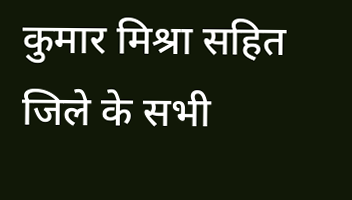कुमार मिश्रा सहित जिले के सभी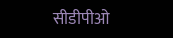सीडीपीओ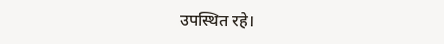उपस्थित रहे।